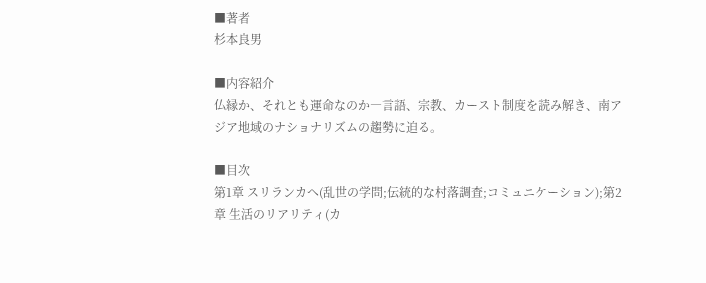■著者
杉本良男

■内容紹介
仏縁か、それとも運命なのか―言語、宗教、カースト制度を読み解き、南アジア地域のナショナリズムの趨勢に迫る。

■目次
第1章 スリランカへ(乱世の学問;伝統的な村落調査;コミュニケーション);第2章 生活のリアリティ(カ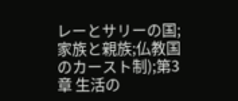レーとサリーの国;家族と親族;仏教国のカースト制);第3章 生活の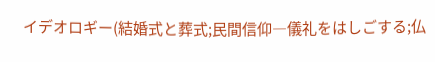イデオロギー(結婚式と葬式;民間信仰―儀礼をはしごする;仏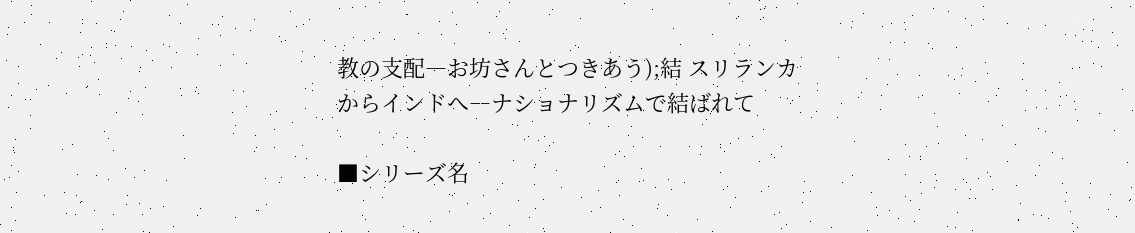教の支配―お坊さんとつきあう);結 スリランカからインドへ―ナショナリズムで結ばれて

■シリーズ名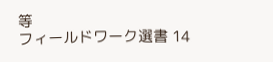等
フィールドワーク選書 14